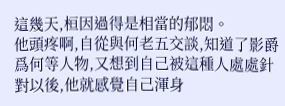這幾天,桓因過得是相當的郁悶。
他頭疼啊,自從與何老五交談,知道了影爵爲何等人物,又想到自己被這種人處處針對以後,他就感覺自己渾身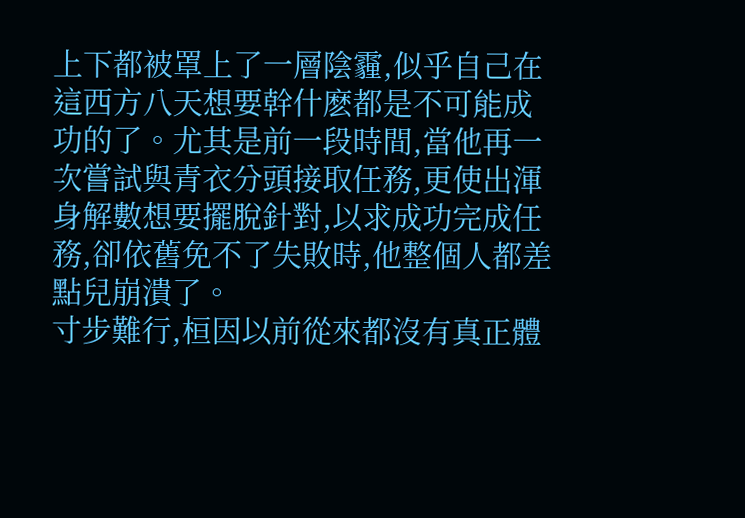上下都被罩上了一層陰霾,似乎自己在這西方八天想要幹什麽都是不可能成功的了。尤其是前一段時間,當他再一次嘗試與青衣分頭接取任務,更使出渾身解數想要擺脫針對,以求成功完成任務,卻依舊免不了失敗時,他整個人都差點兒崩潰了。
寸步難行,桓因以前從來都沒有真正體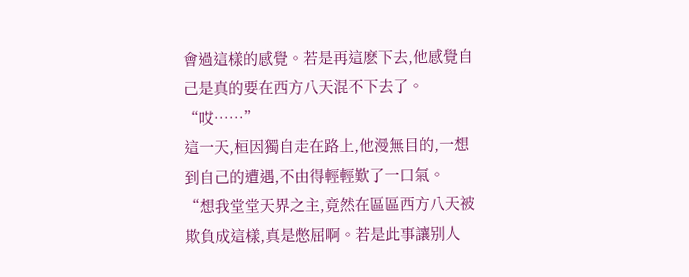會過這樣的感覺。若是再這麽下去,他感覺自己是真的要在西方八天混不下去了。
“哎……”
這一天,桓因獨自走在路上,他漫無目的,一想到自己的遭遇,不由得輕輕歎了一口氣。
“想我堂堂天界之主,竟然在區區西方八天被欺負成這樣,真是憋屈啊。若是此事讓别人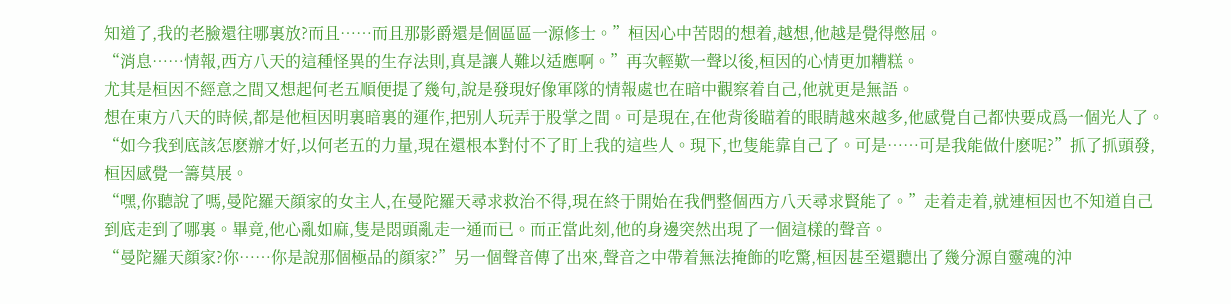知道了,我的老臉還往哪裏放?而且……而且那影爵還是個區區一源修士。”桓因心中苦悶的想着,越想,他越是覺得憋屈。
“消息……情報,西方八天的這種怪異的生存法則,真是讓人難以适應啊。”再次輕歎一聲以後,桓因的心情更加糟糕。
尤其是桓因不經意之間又想起何老五順便提了幾句,說是發現好像軍隊的情報處也在暗中觀察着自己,他就更是無語。
想在東方八天的時候,都是他桓因明裏暗裏的運作,把别人玩弄于股掌之間。可是現在,在他背後瞄着的眼睛越來越多,他感覺自己都快要成爲一個光人了。
“如今我到底該怎麽辦才好,以何老五的力量,現在還根本對付不了盯上我的這些人。現下,也隻能靠自己了。可是……可是我能做什麽呢?”抓了抓頭發,桓因感覺一籌莫展。
“嘿,你聽說了嗎,曼陀羅天顔家的女主人,在曼陀羅天尋求救治不得,現在終于開始在我們整個西方八天尋求賢能了。”走着走着,就連桓因也不知道自己到底走到了哪裏。畢竟,他心亂如麻,隻是悶頭亂走一通而已。而正當此刻,他的身邊突然出現了一個這樣的聲音。
“曼陀羅天顔家?你……你是說那個極品的顔家?”另一個聲音傳了出來,聲音之中帶着無法掩飾的吃驚,桓因甚至還聽出了幾分源自靈魂的沖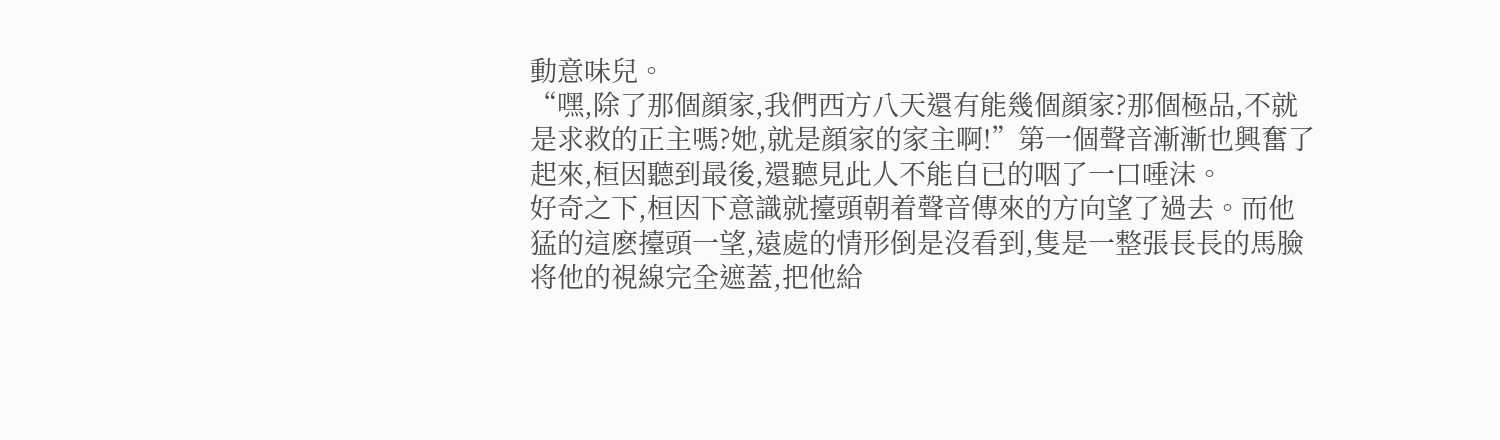動意味兒。
“嘿,除了那個顔家,我們西方八天還有能幾個顔家?那個極品,不就是求救的正主嗎?她,就是顔家的家主啊!”第一個聲音漸漸也興奮了起來,桓因聽到最後,還聽見此人不能自已的咽了一口唾沫。
好奇之下,桓因下意識就擡頭朝着聲音傳來的方向望了過去。而他猛的這麽擡頭一望,遠處的情形倒是沒看到,隻是一整張長長的馬臉将他的視線完全遮蓋,把他給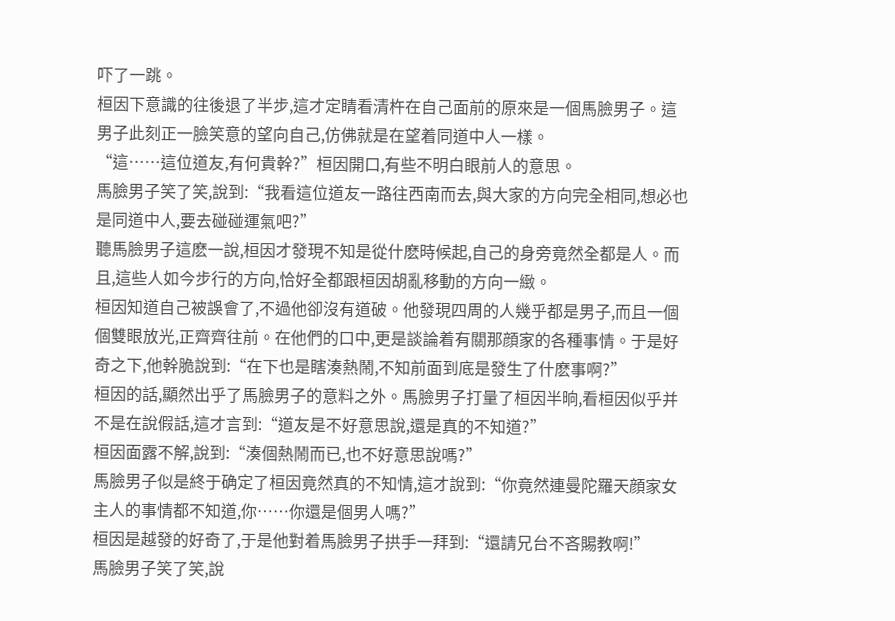吓了一跳。
桓因下意識的往後退了半步,這才定睛看清杵在自己面前的原來是一個馬臉男子。這男子此刻正一臉笑意的望向自己,仿佛就是在望着同道中人一樣。
“這……這位道友,有何貴幹?”桓因開口,有些不明白眼前人的意思。
馬臉男子笑了笑,說到:“我看這位道友一路往西南而去,與大家的方向完全相同,想必也是同道中人,要去碰碰運氣吧?”
聽馬臉男子這麽一說,桓因才發現不知是從什麽時候起,自己的身旁竟然全都是人。而且,這些人如今步行的方向,恰好全都跟桓因胡亂移動的方向一緻。
桓因知道自己被誤會了,不過他卻沒有道破。他發現四周的人幾乎都是男子,而且一個個雙眼放光,正齊齊往前。在他們的口中,更是談論着有關那顔家的各種事情。于是好奇之下,他幹脆說到:“在下也是瞎湊熱鬧,不知前面到底是發生了什麽事啊?”
桓因的話,顯然出乎了馬臉男子的意料之外。馬臉男子打量了桓因半晌,看桓因似乎并不是在說假話,這才言到:“道友是不好意思說,還是真的不知道?”
桓因面露不解,說到:“湊個熱鬧而已,也不好意思說嗎?”
馬臉男子似是終于确定了桓因竟然真的不知情,這才說到:“你竟然連曼陀羅天顔家女主人的事情都不知道,你……你還是個男人嗎?”
桓因是越發的好奇了,于是他對着馬臉男子拱手一拜到:“還請兄台不吝賜教啊!”
馬臉男子笑了笑,說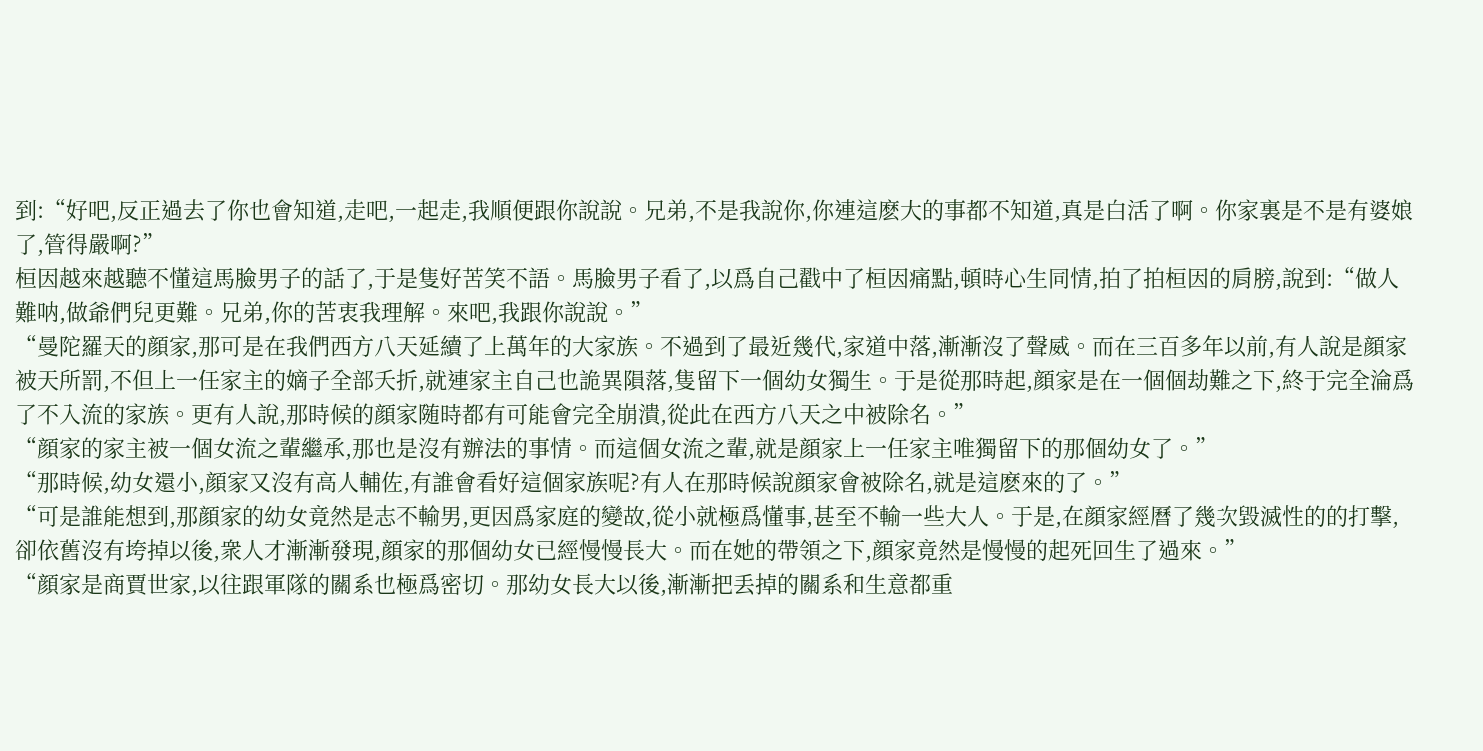到:“好吧,反正過去了你也會知道,走吧,一起走,我順便跟你說說。兄弟,不是我說你,你連這麽大的事都不知道,真是白活了啊。你家裏是不是有婆娘了,管得嚴啊?”
桓因越來越聽不懂這馬臉男子的話了,于是隻好苦笑不語。馬臉男子看了,以爲自己戳中了桓因痛點,頓時心生同情,拍了拍桓因的肩膀,說到:“做人難呐,做爺們兒更難。兄弟,你的苦衷我理解。來吧,我跟你說說。”
“曼陀羅天的顔家,那可是在我們西方八天延續了上萬年的大家族。不過到了最近幾代,家道中落,漸漸沒了聲威。而在三百多年以前,有人說是顔家被天所罰,不但上一任家主的嫡子全部夭折,就連家主自己也詭異隕落,隻留下一個幼女獨生。于是從那時起,顔家是在一個個劫難之下,終于完全淪爲了不入流的家族。更有人說,那時候的顔家随時都有可能會完全崩潰,從此在西方八天之中被除名。”
“顔家的家主被一個女流之輩繼承,那也是沒有辦法的事情。而這個女流之輩,就是顔家上一任家主唯獨留下的那個幼女了。”
“那時候,幼女還小,顔家又沒有高人輔佐,有誰會看好這個家族呢?有人在那時候說顔家會被除名,就是這麽來的了。”
“可是誰能想到,那顔家的幼女竟然是志不輸男,更因爲家庭的變故,從小就極爲懂事,甚至不輸一些大人。于是,在顔家經曆了幾次毀滅性的的打擊,卻依舊沒有垮掉以後,衆人才漸漸發現,顔家的那個幼女已經慢慢長大。而在她的帶領之下,顔家竟然是慢慢的起死回生了過來。”
“顔家是商賈世家,以往跟軍隊的關系也極爲密切。那幼女長大以後,漸漸把丢掉的關系和生意都重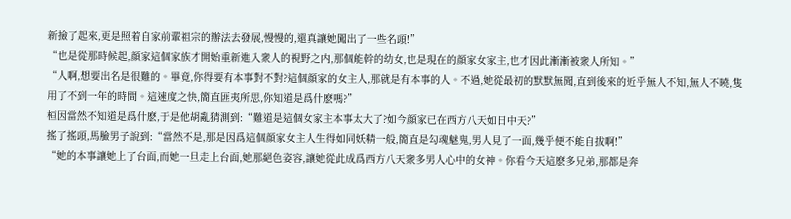新撿了起來,更是照着自家前輩祖宗的辦法去發展,慢慢的,還真讓她闖出了一些名頭!”
“也是從那時候起,顔家這個家族才開始重新進入衆人的視野之内,那個能幹的幼女,也是現在的顔家女家主,也才因此漸漸被衆人所知。”
“人啊,想要出名是很難的。畢竟,你得要有本事對不對?這個顔家的女主人,那就是有本事的人。不過,她從最初的默默無聞,直到後來的近乎無人不知,無人不曉,隻用了不到一年的時間。這速度之快,簡直匪夷所思,你知道是爲什麽嗎?”
桓因當然不知道是爲什麽,于是他胡亂猜測到:“難道是這個女家主本事太大了?如今顔家已在西方八天如日中天?”
搖了搖頭,馬臉男子說到:“當然不是,那是因爲這個顔家女主人生得如同妖精一般,簡直是勾魂魅鬼,男人見了一面,幾乎便不能自拔啊!”
“她的本事讓她上了台面,而她一旦走上台面,她那絕色姿容,讓她從此成爲西方八天衆多男人心中的女神。你看今天這麽多兄弟,那都是奔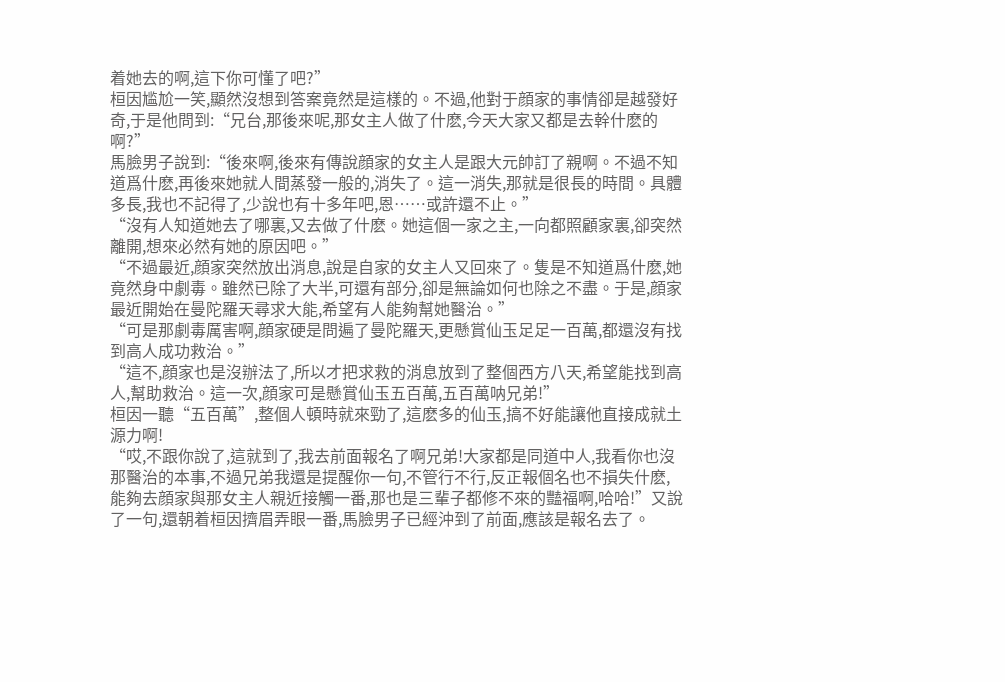着她去的啊,這下你可懂了吧?”
桓因尴尬一笑,顯然沒想到答案竟然是這樣的。不過,他對于顔家的事情卻是越發好奇,于是他問到:“兄台,那後來呢,那女主人做了什麽,今天大家又都是去幹什麽的啊?”
馬臉男子說到:“後來啊,後來有傳說顔家的女主人是跟大元帥訂了親啊。不過不知道爲什麽,再後來她就人間蒸發一般的,消失了。這一消失,那就是很長的時間。具體多長,我也不記得了,少說也有十多年吧,恩……或許還不止。”
“沒有人知道她去了哪裏,又去做了什麽。她這個一家之主,一向都照顧家裏,卻突然離開,想來必然有她的原因吧。”
“不過最近,顔家突然放出消息,說是自家的女主人又回來了。隻是不知道爲什麽,她竟然身中劇毒。雖然已除了大半,可還有部分,卻是無論如何也除之不盡。于是,顔家最近開始在曼陀羅天尋求大能,希望有人能夠幫她醫治。”
“可是那劇毒厲害啊,顔家硬是問遍了曼陀羅天,更懸賞仙玉足足一百萬,都還沒有找到高人成功救治。”
“這不,顔家也是沒辦法了,所以才把求救的消息放到了整個西方八天,希望能找到高人,幫助救治。這一次,顔家可是懸賞仙玉五百萬,五百萬呐兄弟!”
桓因一聽“五百萬”,整個人頓時就來勁了,這麽多的仙玉,搞不好能讓他直接成就土源力啊!
“哎,不跟你說了,這就到了,我去前面報名了啊兄弟!大家都是同道中人,我看你也沒那醫治的本事,不過兄弟我還是提醒你一句,不管行不行,反正報個名也不損失什麽,能夠去顔家與那女主人親近接觸一番,那也是三輩子都修不來的豔福啊,哈哈!”又說了一句,還朝着桓因擠眉弄眼一番,馬臉男子已經沖到了前面,應該是報名去了。